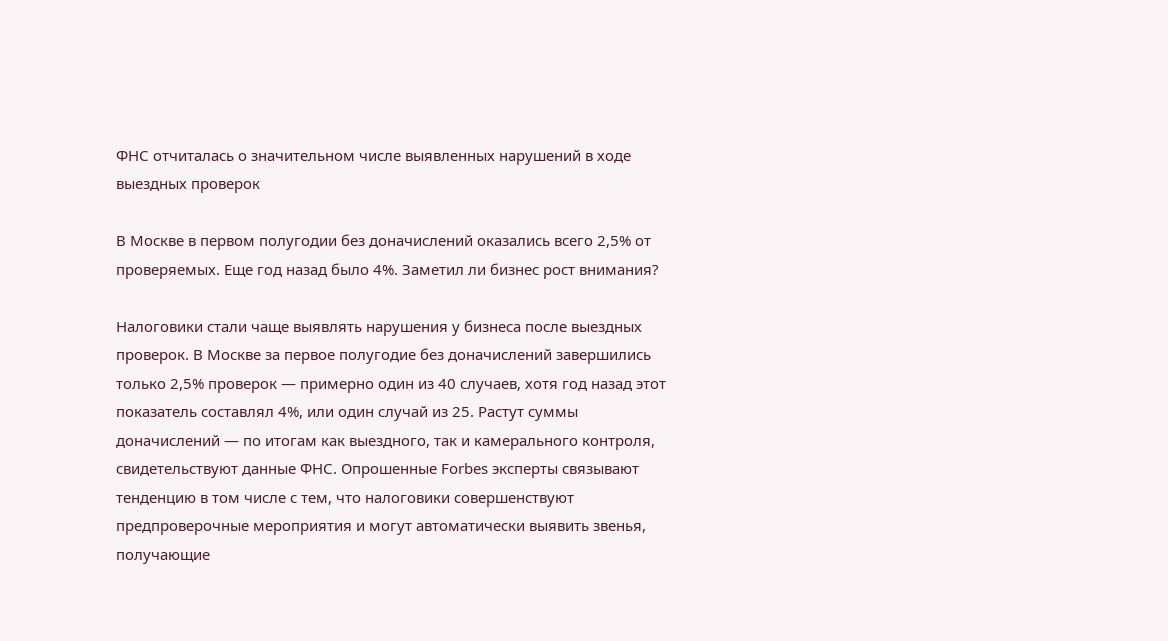ФНС отчиталась о значительном числе выявленных нарушений в ходе выездных проверок

В Москве в первом полугодии без доначислений оказались всего 2,5% от проверяемых. Еще год назад было 4%. Заметил ли бизнес рост внимания?

Налоговики стали чаще выявлять нарушения у бизнеса после выездных проверок. В Москве за первое полугодие без доначислений завершились только 2,5% проверок — примерно один из 40 случаев, хотя год назад этот показатель составлял 4%, или один случай из 25. Растут суммы доначислений — по итогам как выездного, так и камерального контроля, свидетельствуют данные ФНС. Опрошенные Forbes эксперты связывают тенденцию в том числе с тем, что налоговики совершенствуют предпроверочные мероприятия и могут автоматически выявить звенья, получающие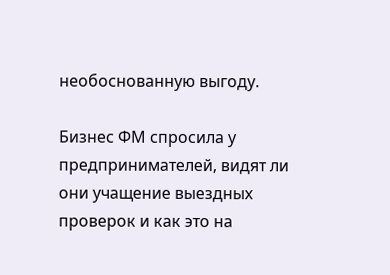необоснованную выгоду.

Бизнес ФМ спросила у предпринимателей, видят ли они учащение выездных проверок и как это на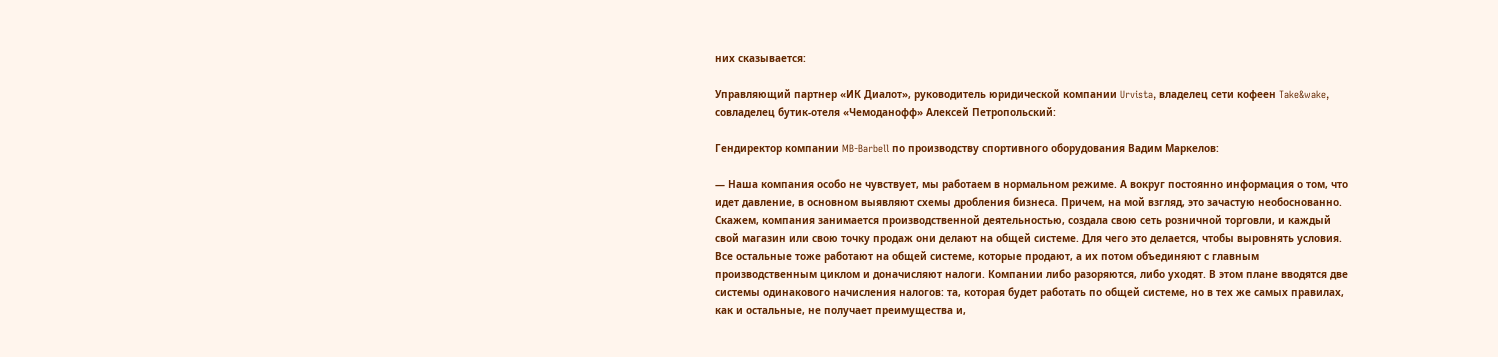них сказывается:

Управляющий партнер «ИК Диалот», руководитель юридической компании Urvista, владелец сети кофеен Take&wake, совладелец бутик-отеля «Чемоданофф» Алексей Петропольский:

Гендиректор компании MB-Barbell по производству спортивного оборудования Вадим Маркелов:

— Наша компания особо не чувствует, мы работаем в нормальном режиме. А вокруг постоянно информация о том, что идет давление, в основном выявляют схемы дробления бизнеса. Причем, на мой взгляд, это зачастую необоснованно. Скажем, компания занимается производственной деятельностью, создала свою сеть розничной торговли, и каждый свой магазин или свою точку продаж они делают на общей системе. Для чего это делается, чтобы выровнять условия. Все остальные тоже работают на общей системе, которые продают, а их потом объединяют с главным производственным циклом и доначисляют налоги. Компании либо разоряются, либо уходят. В этом плане вводятся две системы одинакового начисления налогов: та, которая будет работать по общей системе, но в тех же самых правилах, как и остальные, не получает преимущества и,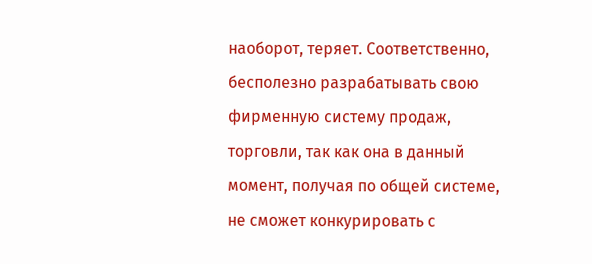наоборот, теряет. Соответственно, бесполезно разрабатывать свою фирменную систему продаж, торговли, так как она в данный момент, получая по общей системе, не сможет конкурировать с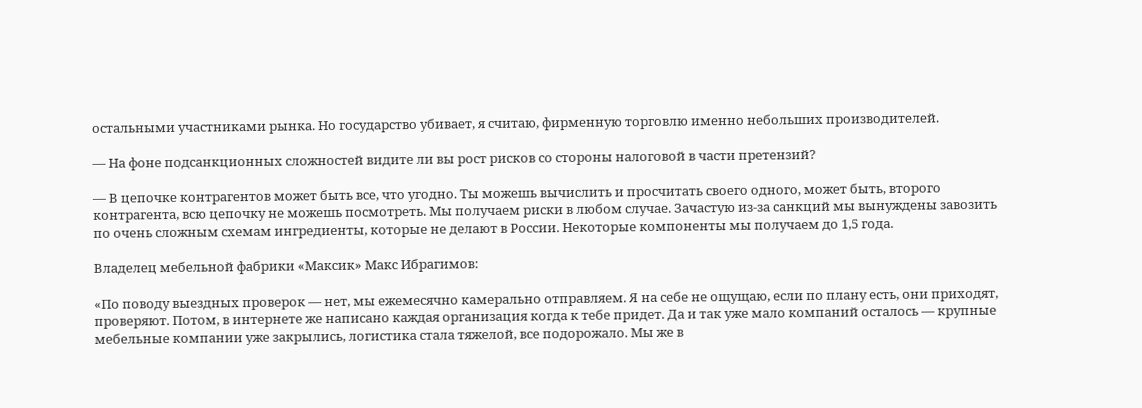остальными участниками рынка. Но государство убивает, я считаю, фирменную торговлю именно небольших производителей.

— На фоне подсанкционных сложностей видите ли вы рост рисков со стороны налоговой в части претензий?

— В цепочке контрагентов может быть все, что угодно. Ты можешь вычислить и просчитать своего одного, может быть, второго контрагента, всю цепочку не можешь посмотреть. Мы получаем риски в любом случае. Зачастую из-за санкций мы вынуждены завозить по очень сложным схемам ингредиенты, которые не делают в России. Некоторые компоненты мы получаем до 1,5 года.

Владелец мебельной фабрики «Максик» Макс Ибрагимов:

«По поводу выездных проверок — нет, мы ежемесячно камерально отправляем. Я на себе не ощущаю, если по плану есть, они приходят, проверяют. Потом, в интернете же написано каждая организация когда к тебе придет. Да и так уже мало компаний осталось — крупные мебельные компании уже закрылись, логистика стала тяжелой, все подорожало. Мы же в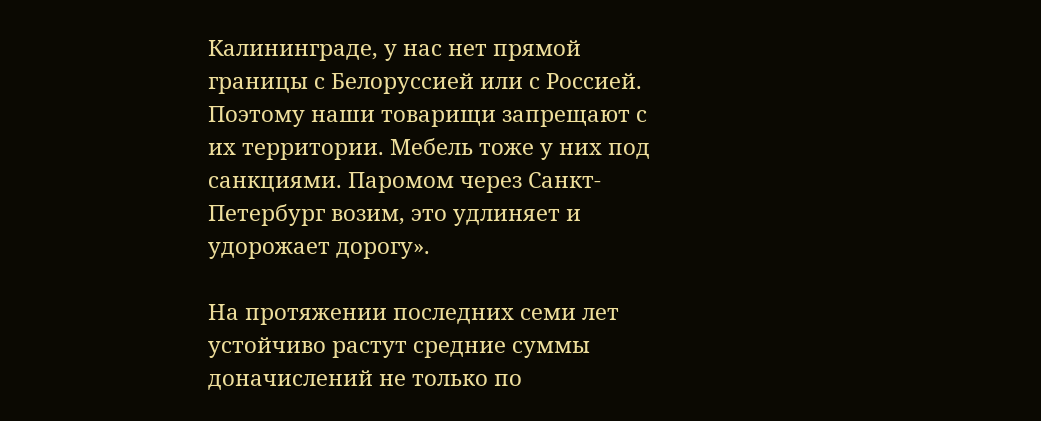Калининграде, у нас нет прямой границы с Белоруссией или с Россией. Поэтому наши товарищи запрещают с их территории. Мебель тоже у них под санкциями. Паромом через Санкт-Петербург возим, это удлиняет и удорожает дорогу».

На протяжении последних семи лет устойчиво растут средние суммы доначислений не только по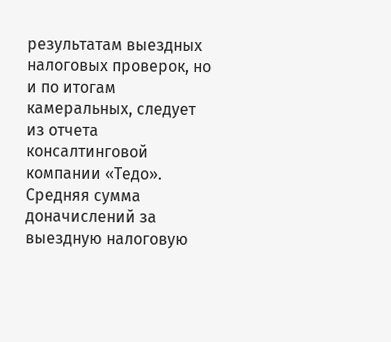результатам выездных налоговых проверок, но и по итогам камеральных, следует из отчета консалтинговой компании «Тедо». Средняя сумма доначислений за выездную налоговую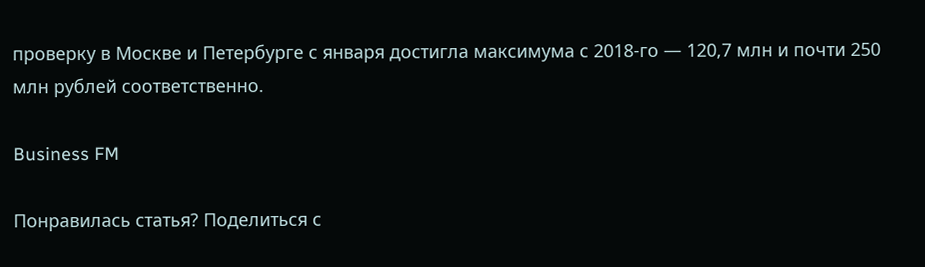проверку в Москве и Петербурге с января достигла максимума с 2018-го — 120,7 млн и почти 250 млн рублей соответственно.

Business FM

Понравилась статья? Поделиться с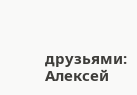друзьями:
Алексей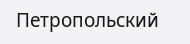Петропольский